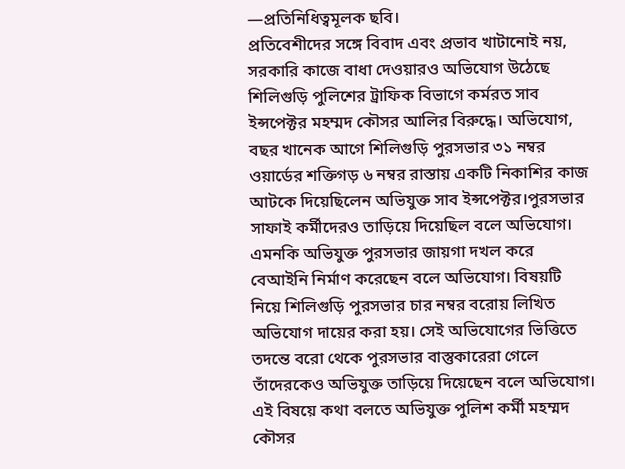—প্রতিনিধিত্বমূলক ছবি।
প্রতিবেশীদের সঙ্গে বিবাদ এবং প্রভাব খাটানোই নয়, সরকারি কাজে বাধা দেওয়ারও অভিযোগ উঠেছে শিলিগুড়ি পুলিশের ট্রাফিক বিভাগে কর্মরত সাব ইন্সপেক্টর মহম্মদ কৌসর আলির বিরুদ্ধে। অভিযোগ, বছর খানেক আগে শিলিগুড়ি পুরসভার ৩১ নম্বর ওয়ার্ডের শক্তিগড় ৬ নম্বর রাস্তায় একটি নিকাশির কাজ আটকে দিয়েছিলেন অভিযুক্ত সাব ইন্সপেক্টর।পুরসভার সাফাই কর্মীদেরও তাড়িয়ে দিয়েছিল বলে অভিযোগ। এমনকি অভিযুক্ত পুরসভার জায়গা দখল করে বেআইনি নির্মাণ করেছেন বলে অভিযোগ। বিষয়টি নিয়ে শিলিগুড়ি পুরসভার চার নম্বর বরোয় লিখিত অভিযোগ দায়ের করা হয়। সেই অভিযোগের ভিত্তিতে তদন্তে বরো থেকে পুরসভার বাস্তুকারেরা গেলে তাঁদেরকেও অভিযুক্ত তাড়িয়ে দিয়েছেন বলে অভিযোগ। এই বিষয়ে কথা বলতে অভিযুক্ত পুলিশ কর্মী মহম্মদ কৌসর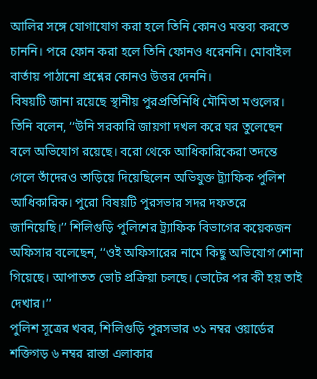আলির সঙ্গে যোগাযোগ করা হলে তিনি কোনও মন্তব্য করতে চাননি। পরে ফোন করা হলে তিনি ফোনও ধরেননি। মোবাইল বার্তায় পাঠানো প্রশ্নের কোনও উত্তর দেননি।
বিষয়টি জানা রয়েছে স্থানীয় পুরপ্রতিনিধি মৌমিতা মণ্ডলের। তিনি বলেন, ‘‘উনি সরকারি জায়গা দখল করে ঘর তুলেছেন বলে অভিযোগ রয়েছে। বরো থেকে আধিকারিকেরা তদন্তে গেলে তাঁদেরও তাড়িয়ে দিয়েছিলেন অভিযুক্ত ট্র্যাফিক পুলিশ আধিকারিক। পুরো বিষয়টি পুরসভার সদর দফতরে জানিয়েছি।’’ শিলিগুড়ি পুলিশের ট্র্যাফিক বিভাগের কয়েকজন অফিসার বলেছেন, ‘‘ওই অফিসারের নামে কিছু অভিযোগ শোনা গিয়েছে। আপাতত ভোট প্রক্রিয়া চলছে। ভোটের পর কী হয় তাই দেখার।’’
পুলিশ সূত্রের খবর, শিলিগুড়ি পুরসভার ৩১ নম্বর ওয়ার্ডের শক্তিগড় ৬ নম্বর রাস্তা এলাকার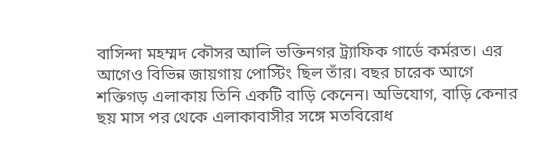বাসিন্দা মহম্মদ কৌসর আলি ভক্তিনগর ট্র্যাফিক গার্ডে কর্মরত। এর আগেও বিভিন্ন জায়গায় পোস্টিং ছিল তাঁর। বছর চারেক আগে শক্তিগড় এলাকায় তিনি একটি বাড়ি কেনেন। অভিযোগ, বাড়ি কেনার ছয় মাস পর থেকে এলাকাবাসীর সঙ্গে মতবিরোধ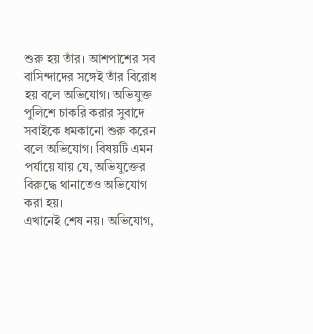শুরু হয় তাঁর। আশপাশের সব বাসিন্দাদের সঙ্গেই তাঁর বিরোধ হয় বলে অভিযোগ। অভিযুক্ত পুলিশে চাকরি করার সুবাদে সবাইকে ধমকানো শুরু করেন বলে অভিযোগ। বিষয়টি এমন পর্যায়ে যায় যে, অভিযুক্তের বিরুদ্ধে থানাতেও অভিযোগ করা হয়।
এখানেই শেষ নয়। অভিযোগ,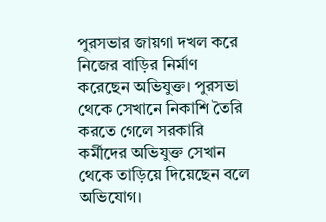পুরসভার জায়গা দখল করে নিজের বাড়ির নির্মাণ করেছেন অভিযুক্ত। পুরসভা থেকে সেখানে নিকাশি তৈরি করতে গেলে সরকারি কর্মীদের অভিযুক্ত সেখান থেকে তাড়িয়ে দিয়েছেন বলে অভিযোগ।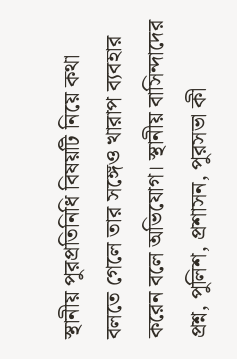স্থানীয় পুরপ্রতিনিধি বিষয়টি নিয়ে কথা বলতে গেলে তার সঙ্গেও খারাপ ব্যবহার করেন বলে অভিযোগ। স্থানীয় বাসিন্দাদের প্রশ্ন, পুলিশ, প্রশাসন, পুরসভা কী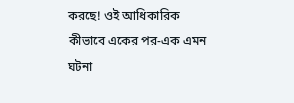করছে! ওই আধিকারিক কীভাবে একের পর-এক এমন ঘটনা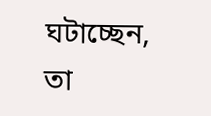ঘটাচ্ছেন, তা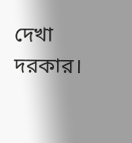দেখা দরকার।